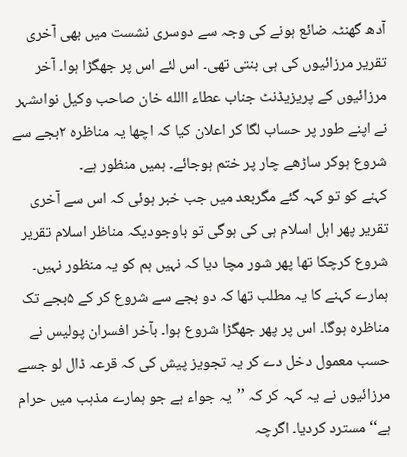آدھ گھنٹہ ضائع ہونے کی وجہ سے دوسری نشست میں بھی آخری تقریر مرزائیوں کی ہی بنتی تھی۔ اس لئے اس پر جھگڑا ہوا۔ آخر مرزائیوں کے پریزیڈنٹ جناب عطاء االله خان صاحب وکیل نواںشہر نے اپنے طور پر حساب لگا کر اعلان کیا کہ اچھا یہ مناظرہ ۲بجے سے شروع ہوکر ساڑھے چار پر ختم ہوجائے۔ ہمیں منظور ہے۔
کہنے کو تو کہہ گئے مگربعد میں جب خبر ہوئی کہ اس سے آخری تقریر پھر اہل اسلام ہی کی ہوگی تو باوجودیکہ مناظر اسلام تقریر شروع کرچکا تھا پھر شور مچا دیا کہ نہیں ہم کو یہ منظور نہیں۔ ہمارے کہنے کا یہ مطلب تھا کہ دو بجے سے شروع کر کے ۵بجے تک مناظرہ ہوگا۔ اس پر پھر جھگڑا شروع ہوا۔ بآخر افسران پولیس نے حسب معمول دخل دے کر یہ تجویز پیش کی کہ قرعہ ڈال لو جسے مرزائیوں نے یہ کہہ کر کہ ’’یہ جواء ہے جو ہمارے مذہب میں حرام ہے‘‘ مسترد کردیا۔ اگرچہ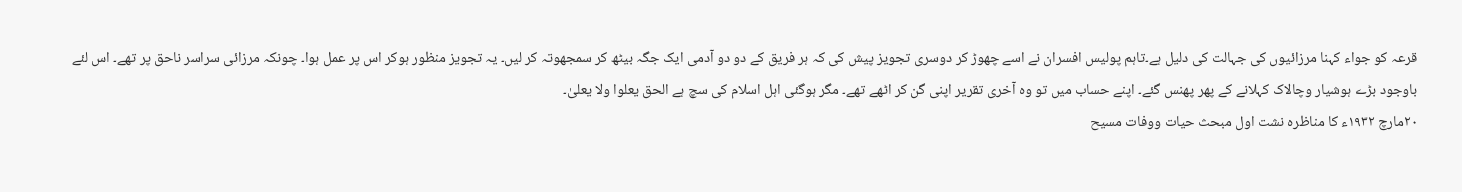قرعہ کو جواء کہنا مرزائیوں کی جہالت کی دلیل ہے۔تاہم پولیس افسران نے اسے چھوڑ کر دوسری تجویز پیش کی کہ ہر فریق کے دو دو آدمی ایک جگہ بیٹھ کر سمجھوتہ کر لیں۔ یہ تجویز منظور ہوکر اس پر عمل ہوا۔ چونکہ مرزائی سراسر ناحق پر تھے۔ اس لئے باوجود بڑے ہوشیار وچالاک کہلانے کے پھر پھنس گئے۔ اپنے حساب میں تو وہ آخری تقریر اپنی گن کر اٹھے تھے۔ مگر ہوگئی اہل اسلام کی سچ ہے الحق یعلوا ولا یعلیٰ۔
۲۰مارچ ۱۹۳۲ء کا مناظرہ نشت اول مبحث حیات ووفات مسیح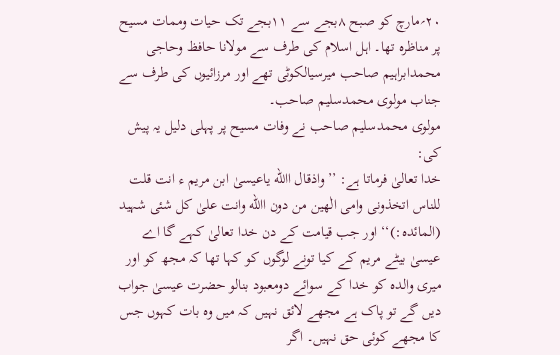۲۰؍مارچ کو صبح ۸بجے سے ۱۱بجے تک حیات وممات مسیح پر مناظرہ تھا۔ اہل اسلام کی طرف سے مولانا حافظ وحاجی محمدابراہیم صاحب میرسیالکوٹی تھے اور مرزائیوں کی طرف سے جناب مولوی محمدسلیم صاحب۔
مولوی محمدسلیم صاحب نے وفات مسیح پر پہلی دلیل یہ پیش کی:
خدا تعالیٰ فرماتا ہے: ’’واذقال االله یاعیسیٰ ابن مریم ء انت قلت للناس اتخذونی وامی الٰھین من دون االله وانت علیٰ کل شئی شہید (المائدہ:)‘‘ اور جب قیامت کے دن خدا تعالیٰ کہے گا اے عیسیٰ بیٹے مریم کے کیا تونے لوگوں کو کہا تھا کہ مجھ کو اور میری والدہ کو خدا کے سوائے دومعبود بنالو حضرت عیسیٰ جواب دیں گے تو پاک ہے مجھے لائق نہیں کہ میں وہ بات کہوں جس کا مجھے کوئی حق نہیں۔ اگر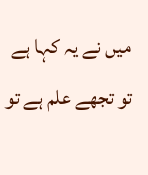میں نے یہ کہا ہے تو تجھے علم ہے تو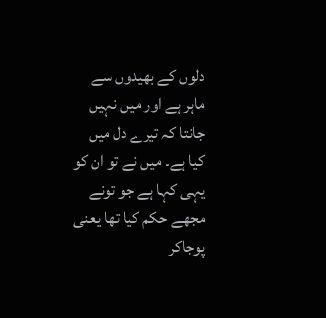دلوں کے بھیدوں سے ماہر ہے اور میں نہیں جانتا کہ تیرے دل میں کیا ہے۔ میں نے تو ان کو یہی کہا ہے جو تونے مجھے حکم کیا تھا یعنی پوجاکر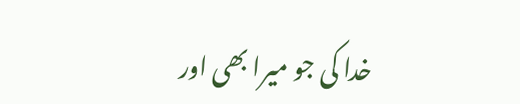خدا کی جو میرا بھی اور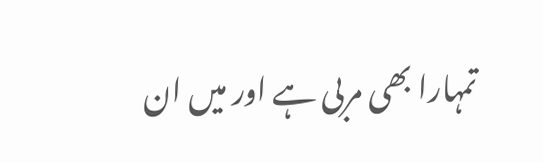تمہارا بھی مربی ہے اور میں ان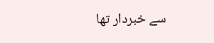سے خبردار تھا